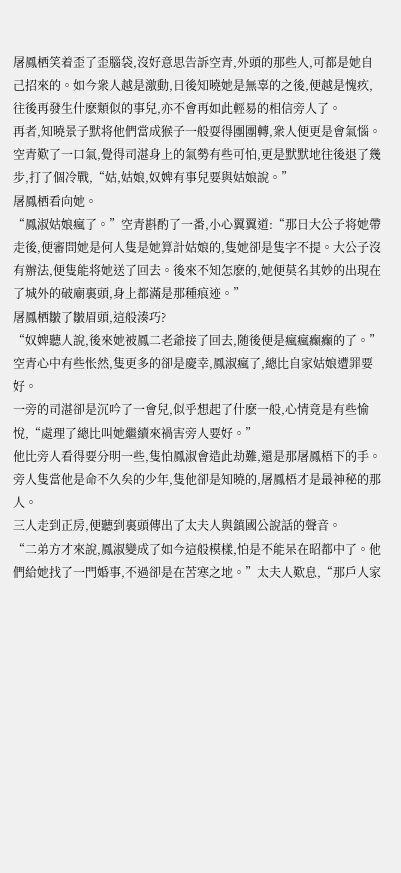屠鳳栖笑着歪了歪腦袋,沒好意思告訴空青,外頭的那些人,可都是她自己招來的。如今衆人越是激動,日後知曉她是無辜的之後,便越是愧疚,往後再發生什麽類似的事兒,亦不會再如此輕易的相信旁人了。
再者,知曉景子默将他們當成猴子一般耍得團團轉,衆人便更是會氣惱。
空青歎了一口氣,覺得司湛身上的氣勢有些可怕,更是默默地往後退了幾步,打了個冷戰,“姑,姑娘,奴婢有事兒要與姑娘說。”
屠鳳栖看向她。
“鳳淑姑娘瘋了。”空青斟酌了一番,小心翼翼道:“那日大公子将她帶走後,便審問她是何人隻是她算計姑娘的,隻她卻是隻字不提。大公子沒有辦法,便隻能将她送了回去。後來不知怎麽的,她便莫名其妙的出現在了城外的破廟裏頭,身上都滿是那種痕迹。”
屠鳳栖皺了皺眉頭,這般湊巧?
“奴婢聽人說,後來她被鳳二老爺接了回去,随後便是瘋瘋癫癫的了。”空青心中有些怅然,隻更多的卻是慶幸,鳳淑瘋了,總比自家姑娘遭罪要好。
一旁的司湛卻是沉吟了一會兒,似乎想起了什麽一般,心情竟是有些愉悅,“處理了總比叫她繼續來禍害旁人要好。”
他比旁人看得要分明一些,隻怕鳳淑會造此劫難,還是那屠鳳梧下的手。旁人隻當他是命不久矣的少年,隻他卻是知曉的,屠鳳梧才是最神秘的那人。
三人走到正房,便聽到裏頭傳出了太夫人與鎮國公說話的聲音。
“二弟方才來說,鳳淑變成了如今這般模樣,怕是不能呆在昭都中了。他們給她找了一門婚事,不過卻是在苦寒之地。”太夫人歎息,“那戶人家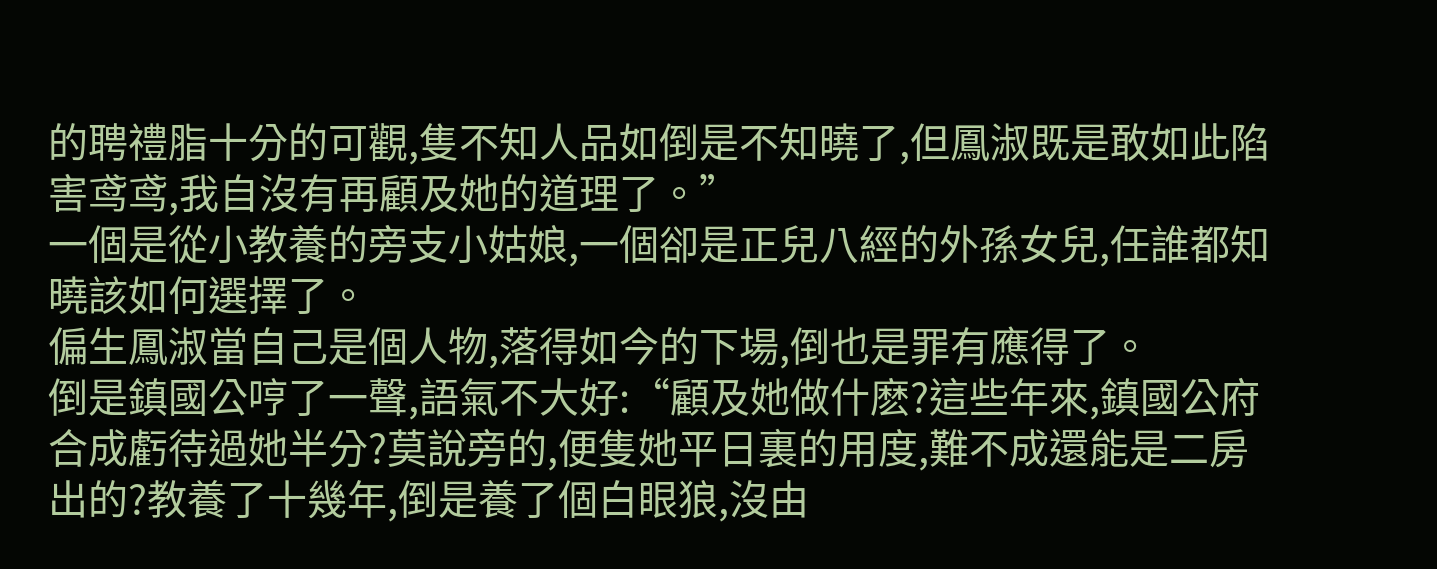的聘禮脂十分的可觀,隻不知人品如倒是不知曉了,但鳳淑既是敢如此陷害鸢鸢,我自沒有再顧及她的道理了。”
一個是從小教養的旁支小姑娘,一個卻是正兒八經的外孫女兒,任誰都知曉該如何選擇了。
偏生鳳淑當自己是個人物,落得如今的下場,倒也是罪有應得了。
倒是鎮國公哼了一聲,語氣不大好:“顧及她做什麽?這些年來,鎮國公府合成虧待過她半分?莫說旁的,便隻她平日裏的用度,難不成還能是二房出的?教養了十幾年,倒是養了個白眼狼,沒由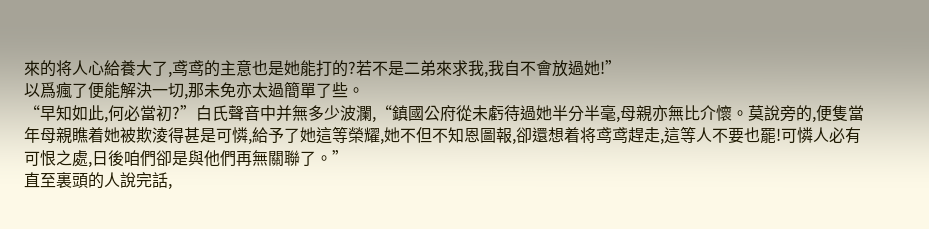來的将人心給養大了,鸢鸢的主意也是她能打的?若不是二弟來求我,我自不會放過她!”
以爲瘋了便能解決一切,那未免亦太過簡單了些。
“早知如此,何必當初?”白氏聲音中并無多少波瀾,“鎮國公府從未虧待過她半分半毫,母親亦無比介懷。莫說旁的,便隻當年母親瞧着她被欺淩得甚是可憐,給予了她這等榮耀,她不但不知恩圖報,卻還想着将鸢鸢趕走,這等人不要也罷!可憐人必有可恨之處,日後咱們卻是與他們再無關聯了。”
直至裏頭的人說完話,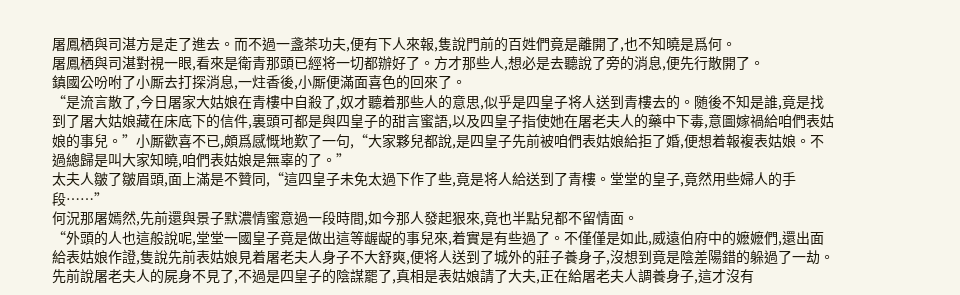屠鳳栖與司湛方是走了進去。而不過一盞茶功夫,便有下人來報,隻說門前的百姓們竟是離開了,也不知曉是爲何。
屠鳳栖與司湛對視一眼,看來是衛青那頭已經将一切都辦好了。方才那些人,想必是去聽說了旁的消息,便先行散開了。
鎮國公吩咐了小厮去打探消息,一炷香後,小厮便滿面喜色的回來了。
“是流言散了,今日屠家大姑娘在青樓中自殺了,奴才聽着那些人的意思,似乎是四皇子将人送到青樓去的。随後不知是誰,竟是找到了屠大姑娘藏在床底下的信件,裏頭可都是與四皇子的甜言蜜語,以及四皇子指使她在屠老夫人的藥中下毒,意圖嫁禍給咱們表姑娘的事兒。”小厮歡喜不已,頗爲感慨地歎了一句,“大家夥兒都說,是四皇子先前被咱們表姑娘給拒了婚,便想着報複表姑娘。不過總歸是叫大家知曉,咱們表姑娘是無辜的了。”
太夫人皺了皺眉頭,面上滿是不贊同,“這四皇子未免太過下作了些,竟是将人給送到了青樓。堂堂的皇子,竟然用些婦人的手段……”
何況那屠嫣然,先前還與景子默濃情蜜意過一段時間,如今那人發起狠來,竟也半點兒都不留情面。
“外頭的人也這般說呢,堂堂一國皇子竟是做出這等龌龊的事兒來,着實是有些過了。不僅僅是如此,威遠伯府中的嬷嬷們,還出面給表姑娘作證,隻說先前表姑娘見着屠老夫人身子不大舒爽,便将人送到了城外的莊子養身子,沒想到竟是陰差陽錯的躲過了一劫。先前說屠老夫人的屍身不見了,不過是四皇子的陰謀罷了,真相是表姑娘請了大夫,正在給屠老夫人調養身子,這才沒有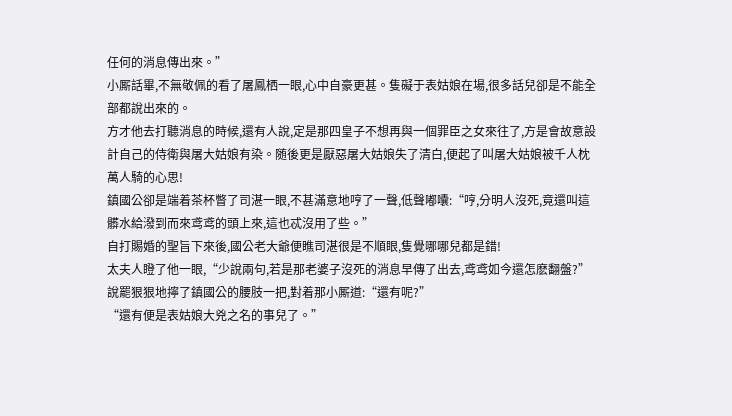任何的消息傳出來。”
小厮話畢,不無敬佩的看了屠鳳栖一眼,心中自豪更甚。隻礙于表姑娘在場,很多話兒卻是不能全部都說出來的。
方才他去打聽消息的時候,還有人說,定是那四皇子不想再與一個罪臣之女來往了,方是會故意設計自己的侍衛與屠大姑娘有染。随後更是厭惡屠大姑娘失了清白,便起了叫屠大姑娘被千人枕萬人騎的心思!
鎮國公卻是端着茶杯瞥了司湛一眼,不甚滿意地哼了一聲,低聲嘟囔:“哼,分明人沒死,竟還叫這髒水給潑到而來鸢鸢的頭上來,這也忒沒用了些。”
自打賜婚的聖旨下來後,國公老大爺便瞧司湛很是不順眼,隻覺哪哪兒都是錯!
太夫人瞪了他一眼,“少說兩句,若是那老婆子沒死的消息早傳了出去,鸢鸢如今還怎麽翻盤?”說罷狠狠地擰了鎮國公的腰肢一把,對着那小厮道:“還有呢?”
“還有便是表姑娘大兇之名的事兒了。”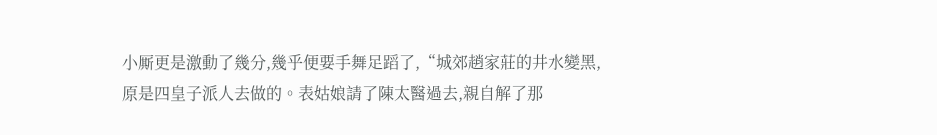小厮更是激動了幾分,幾乎便要手舞足蹈了,“城郊趙家莊的井水變黑,原是四皇子派人去做的。表姑娘請了陳太醫過去,親自解了那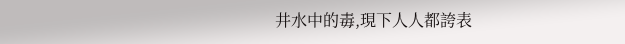井水中的毒,現下人人都誇表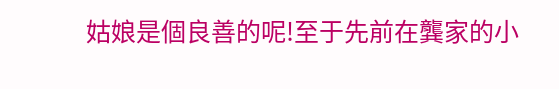姑娘是個良善的呢!至于先前在龔家的小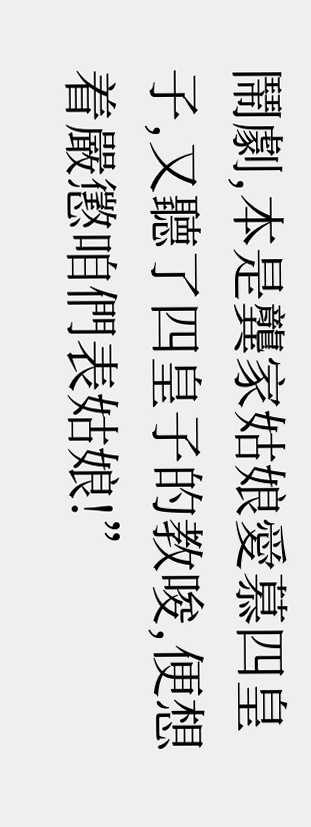鬧劇,本是龔家姑娘愛慕四皇子,又聽了四皇子的教唆,便想着嚴懲咱們表姑娘!”